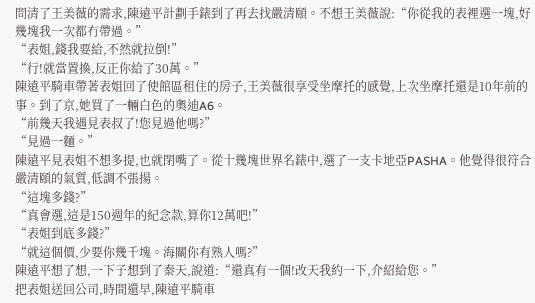問清了王美薇的需求,陳遠平計劃手錶到了再去找嚴清頤。不想王美薇說:“你從我的表裡選一塊,好幾塊我一次都冇帶過。”
“表姐,錢我要給,不然就拉倒!”
“行!就當置換,反正你給了30萬。”
陳遠平騎車帶著表姐回了使館區租住的房子,王美薇很享受坐摩托的感覺,上次坐摩托還是10年前的事。到了京,她買了一輛白色的奧迪A6。
“前幾天我遇見表叔了!您見過他嗎?”
“見過一麵。”
陳遠平見表姐不想多提,也就閉嘴了。從十幾塊世界名錶中,選了一支卡地亞PASHA。他覺得很符合嚴清頤的氣質,低調不張揚。
“這塊多錢?”
“真會選,這是150週年的紀念款,算你12萬吧!”
“表姐到底多錢?”
“就這個價,少要你幾千塊。海關你有熟人嗎?”
陳遠平想了想,一下子想到了秦天,說道:“還真有一個!改天我約一下,介紹給您。”
把表姐送回公司,時間還早,陳遠平騎車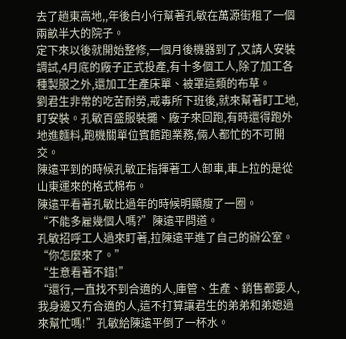去了趟東高地,,年後白小行幫著孔敏在萬源街租了一個兩畝半大的院子。
定下來以後就開始整修,一個月後機器到了,又請人安裝調試,4月底的廠子正式投產,有十多個工人,除了加工各種製服之外,還加工生產床單、被罩這類的布草。
劉君生非常的吃苦耐勞,戒毒所下班後,就來幫著盯工地,盯安裝。孔敏百盛服裝攤、廠子來回跑,有時還得跑外地進麵料,跑機關單位賓館跑業務,倆人都忙的不可開交。
陳遠平到的時候孔敏正指揮著工人卸車,車上拉的是從山東運來的格式棉布。
陳遠平看著孔敏比過年的時候明顯瘦了一圈。
“不能多雇幾個人嗎?”陳遠平問道。
孔敏招呼工人過來盯著,拉陳遠平進了自己的辦公室。
“你怎麼來了。”
“生意看著不錯!”
“還行,一直找不到合適的人,庫管、生產、銷售都要人,我身邊又冇合適的人,這不打算讓君生的弟弟和弟媳過來幫忙嗎!”孔敏給陳遠平倒了一杯水。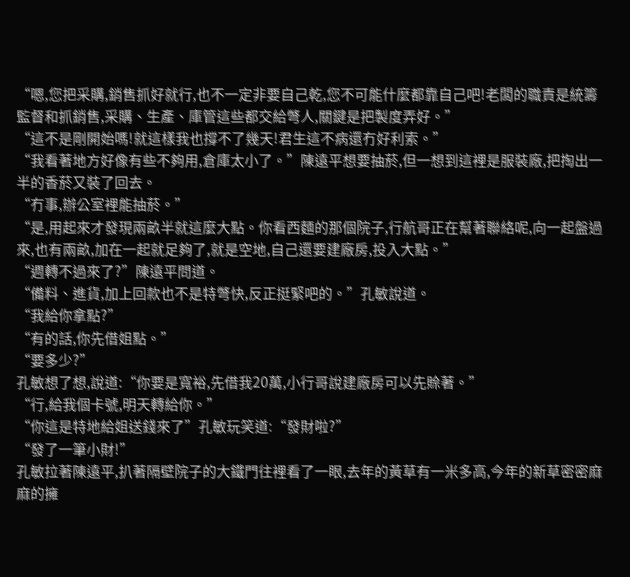“嗯,您把采購,銷售抓好就行,也不一定非要自己乾,您不可能什麼都靠自己吧!老闆的職責是統籌監督和抓銷售,采購、生產、庫管這些都交給彆人,關鍵是把製度弄好。”
“這不是剛開始嗎!就這樣我也撐不了幾天!君生這不病還冇好利索。”
“我看著地方好像有些不夠用,倉庫太小了。”陳遠平想要抽菸,但一想到這裡是服裝廠,把掏出一半的香菸又裝了回去。
“冇事,辦公室裡能抽菸。”
“是,用起來才發現兩畝半就這麼大點。你看西麵的那個院子,行航哥正在幫著聯絡呢,向一起盤過來,也有兩畝,加在一起就足夠了,就是空地,自己還要建廠房,投入大點。”
“週轉不過來了?”陳遠平問道。
“備料、進貨,加上回款也不是特彆快,反正挺緊吧的。”孔敏說道。
“我給你拿點?”
“有的話,你先借姐點。”
“要多少?”
孔敏想了想,說道:“你要是寬裕,先借我20萬,小行哥說建廠房可以先賒著。”
“行,給我個卡號,明天轉給你。”
“你這是特地給姐送錢來了”孔敏玩笑道:“發財啦?”
“發了一筆小財!”
孔敏拉著陳遠平,扒著隔壁院子的大鐵門往裡看了一眼,去年的黃草有一米多高,今年的新草密密麻麻的擁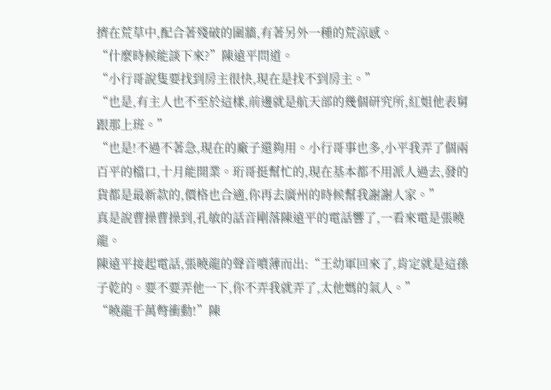擠在荒草中,配合著殘破的圍牆,有著另外一種的荒涼感。
“什麼時候能談下來?”陳遠平問道。
“小行哥說隻要找到房主很快,現在是找不到房主。”
“也是,有主人也不至於這樣,前邊就是航天部的幾個研究所,紅姐他表舅跟那上班。”
“也是!不過不著急,現在的廠子還夠用。小行哥事也多,小平我弄了個兩百平的檔口,十月能開業。珩哥挺幫忙的,現在基本都不用派人過去,發的貨都是最新款的,價格也合適,你再去廣州的時候幫我謝謝人家。”
真是說曹操曹操到,孔敏的話音剛落陳遠平的電話響了,一看來電是張曉龍。
陳遠平接起電話,張曉龍的聲音噴薄而出:“王幼軍回來了,肯定就是這孫子乾的。要不要弄他一下,你不弄我就弄了,太他媽的氣人。”
“曉龍千萬彆衝動!”陳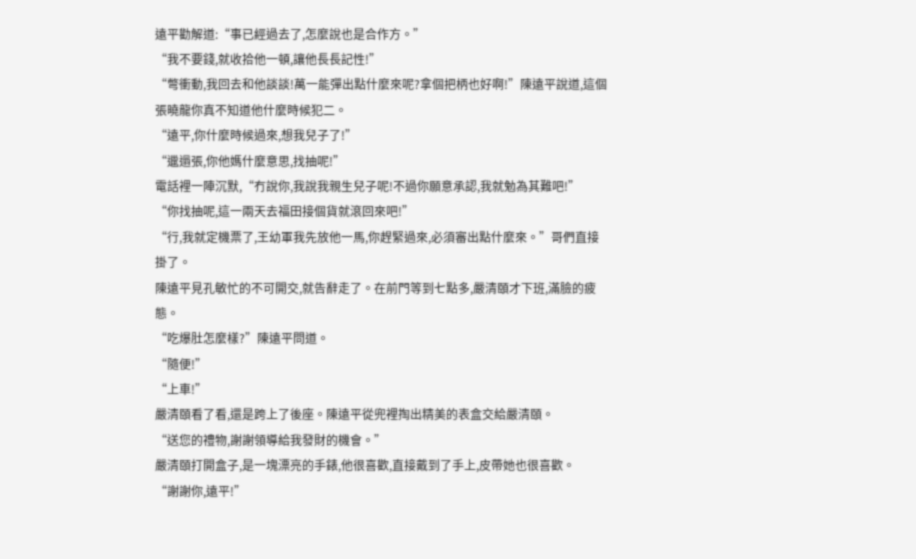遠平勸解道:“事已經過去了,怎麼說也是合作方。”
“我不要錢,就收拾他一頓,讓他長長記性!”
“彆衝動,我回去和他談談!萬一能彈出點什麼來呢?拿個把柄也好啊!”陳遠平說道,這個張曉龍你真不知道他什麼時候犯二。
“遠平,你什麼時候過來,想我兒子了!”
“邋遢張,你他媽什麼意思,找抽呢!”
電話裡一陣沉默,“冇說你,我說我親生兒子呢!不過你願意承認,我就勉為其難吧!”
“你找抽呢,這一兩天去福田接個貨就滾回來吧!”
“行,我就定機票了,王幼軍我先放他一馬,你趕緊過來,必須審出點什麼來。”哥們直接掛了。
陳遠平見孔敏忙的不可開交,就告辭走了。在前門等到七點多,嚴清頤才下班,滿臉的疲態。
“吃爆肚怎麼樣?”陳遠平問道。
“隨便!”
“上車!”
嚴清頤看了看,還是跨上了後座。陳遠平從兜裡掏出精美的表盒交給嚴清頤。
“送您的禮物,謝謝領導給我發財的機會。”
嚴清頤打開盒子,是一塊漂亮的手錶,他很喜歡,直接戴到了手上,皮帶她也很喜歡。
“謝謝你,遠平!”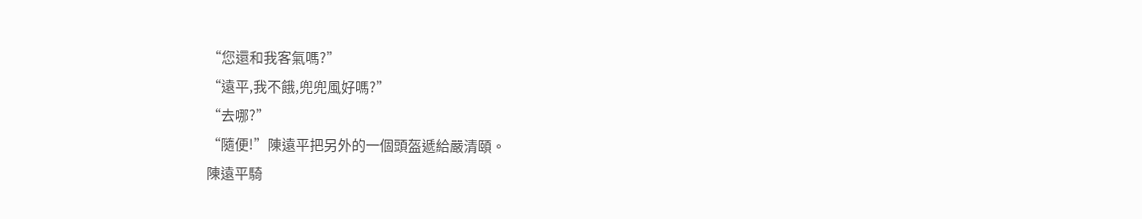“您還和我客氣嗎?”
“遠平,我不餓,兜兜風好嗎?”
“去哪?”
“隨便!”陳遠平把另外的一個頭盔遞給嚴清頤。
陳遠平騎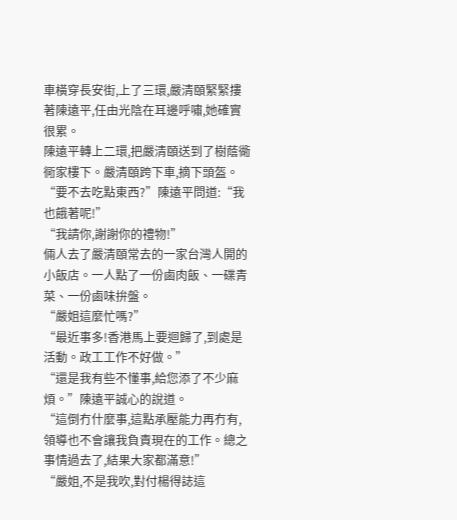車橫穿長安街,上了三環,嚴清頤緊緊摟著陳遠平,任由光陰在耳邊呼嘯,她確實很累。
陳遠平轉上二環,把嚴清頤送到了樹蔭衚衕家樓下。嚴清頤跨下車,摘下頭盔。
“要不去吃點東西?”陳遠平問道:“我也餓著呢!”
“我請你,謝謝你的禮物!”
倆人去了嚴清頤常去的一家台灣人開的小飯店。一人點了一份鹵肉飯、一碟青菜、一份鹵味拚盤。
“嚴姐這麼忙嗎?”
“最近事多!香港馬上要迴歸了,到處是活動。政工工作不好做。”
“還是我有些不懂事,給您添了不少麻煩。”陳遠平誠心的說道。
“這倒冇什麼事,這點承壓能力再冇有,領導也不會讓我負責現在的工作。總之事情過去了,結果大家都滿意!”
“嚴姐,不是我吹,對付楊得誌這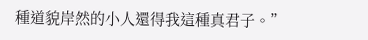種道貌岸然的小人還得我這種真君子。”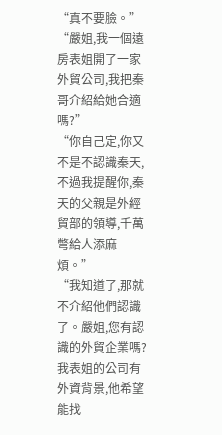“真不要臉。”
“嚴姐,我一個遠房表姐開了一家外貿公司,我把秦哥介紹給她合適嗎?”
“你自己定,你又不是不認識秦天,不過我提醒你,秦天的父親是外經貿部的領導,千萬彆給人添麻煩。”
“我知道了,那就不介紹他們認識了。嚴姐,您有認識的外貿企業嗎?我表姐的公司有外資背景,他希望能找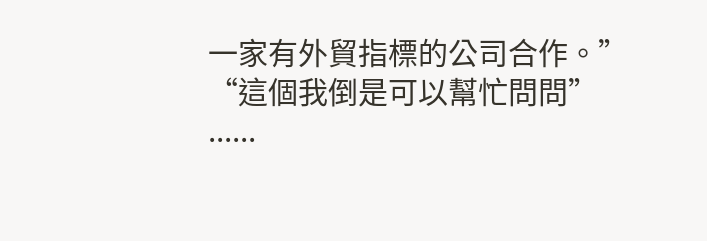一家有外貿指標的公司合作。”
“這個我倒是可以幫忙問問”
......